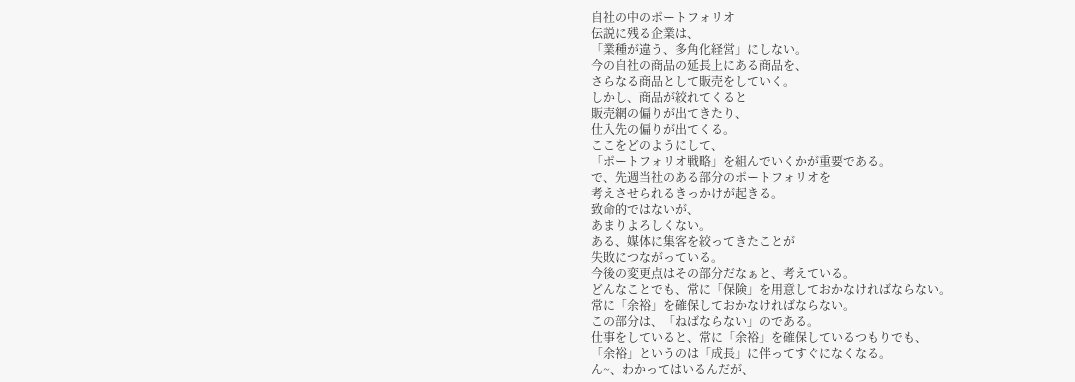自社の中のポートフォリオ
伝説に残る企業は、
「業種が違う、多角化経営」にしない。
今の自社の商品の延長上にある商品を、
さらなる商品として販売をしていく。
しかし、商品が絞れてくると
販売網の偏りが出てきたり、
仕入先の偏りが出てくる。
ここをどのようにして、
「ポートフォリオ戦略」を組んでいくかが重要である。
で、先週当社のある部分のポートフォリオを
考えさせられるきっかけが起きる。
致命的ではないが、
あまりよろしくない。
ある、媒体に集客を絞ってきたことが
失敗につながっている。
今後の変更点はその部分だなぁと、考えている。
どんなことでも、常に「保険」を用意しておかなければならない。
常に「余裕」を確保しておかなければならない。
この部分は、「ねばならない」のである。
仕事をしていると、常に「余裕」を確保しているつもりでも、
「余裕」というのは「成長」に伴ってすぐになくなる。
ん~、わかってはいるんだが、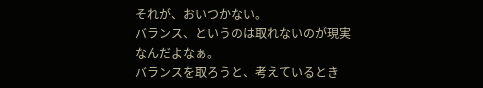それが、おいつかない。
バランス、というのは取れないのが現実なんだよなぁ。
バランスを取ろうと、考えているとき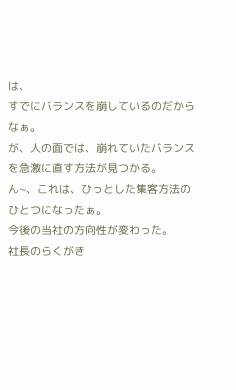は、
すでにバランスを崩しているのだからなぁ。
が、人の面では、崩れていたバランスを急激に直す方法が見つかる。
ん~、これは、ひっとした集客方法のひとつになったぁ。
今後の当社の方向性が変わった。
社長のらくがき